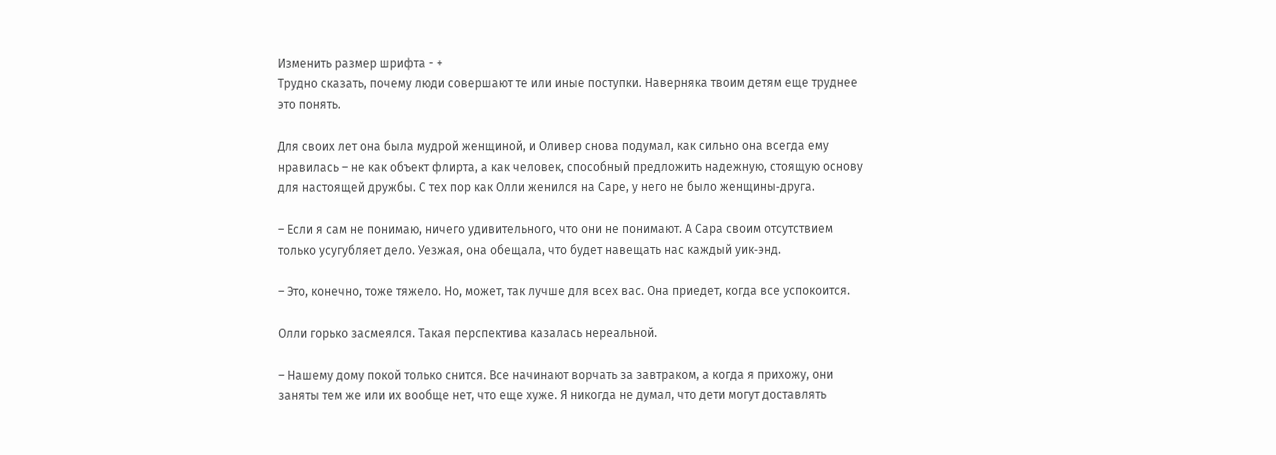Изменить размер шрифта - +
Трудно сказать, почему люди совершают те или иные поступки. Наверняка твоим детям еще труднее это понять.

Для своих лет она была мудрой женщиной, и Оливер снова подумал, как сильно она всегда ему нравилась – не как объект флирта, а как человек, способный предложить надежную, стоящую основу для настоящей дружбы. С тех пор как Олли женился на Саре, у него не было женщины‑друга.

– Если я сам не понимаю, ничего удивительного, что они не понимают. А Сара своим отсутствием только усугубляет дело. Уезжая, она обещала, что будет навещать нас каждый уик‑энд.

– Это, конечно, тоже тяжело. Но, может, так лучше для всех вас. Она приедет, когда все успокоится.

Олли горько засмеялся. Такая перспектива казалась нереальной.

– Нашему дому покой только снится. Все начинают ворчать за завтраком, а когда я прихожу, они заняты тем же или их вообще нет, что еще хуже. Я никогда не думал, что дети могут доставлять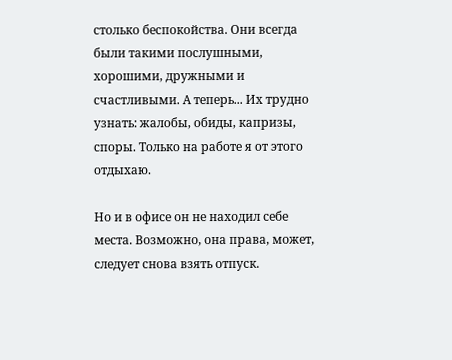столько беспокойства. Они всегда были такими послушными, хорошими, дружными и счастливыми. А теперь... Их трудно узнать: жалобы, обиды, капризы, споры. Только на работе я от этого отдыхаю.

Но и в офисе он не находил себе места. Возможно, она права, может, следует снова взять отпуск.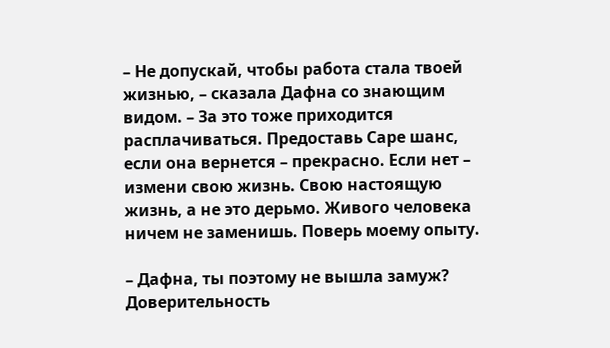– Не допускай, чтобы работа стала твоей жизнью, – сказала Дафна со знающим видом. – За это тоже приходится расплачиваться. Предоставь Саре шанс, если она вернется – прекрасно. Если нет – измени свою жизнь. Свою настоящую жизнь, а не это дерьмо. Живого человека ничем не заменишь. Поверь моему опыту.

– Дафна, ты поэтому не вышла замуж? Доверительность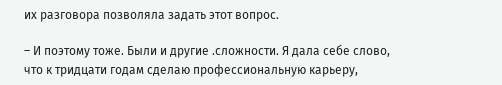их разговора позволяла задать этот вопрос.

– И поэтому тоже. Были и другие .сложности. Я дала себе слово, что к тридцати годам сделаю профессиональную карьеру,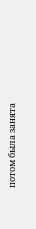потом была занята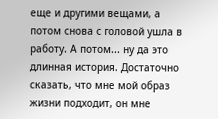еще и другими вещами, а потом снова с головой ушла в работу. А потом... ну да это длинная история. Достаточно сказать, что мне мой образ жизни подходит, он мне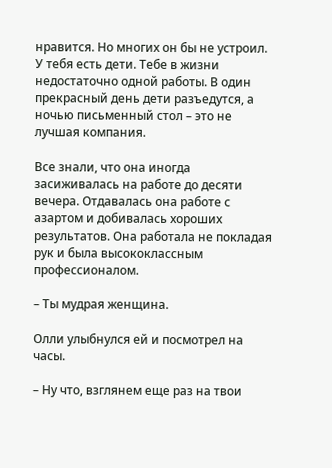нравится. Но многих он бы не устроил. У тебя есть дети. Тебе в жизни недостаточно одной работы. В один прекрасный день дети разъедутся, а ночью письменный стол – это не лучшая компания.

Все знали, что она иногда засиживалась на работе до десяти вечера. Отдавалась она работе с азартом и добивалась хороших результатов. Она работала не покладая рук и была высококлассным профессионалом.

– Ты мудрая женщина.

Олли улыбнулся ей и посмотрел на часы.

– Ну что, взглянем еще раз на твои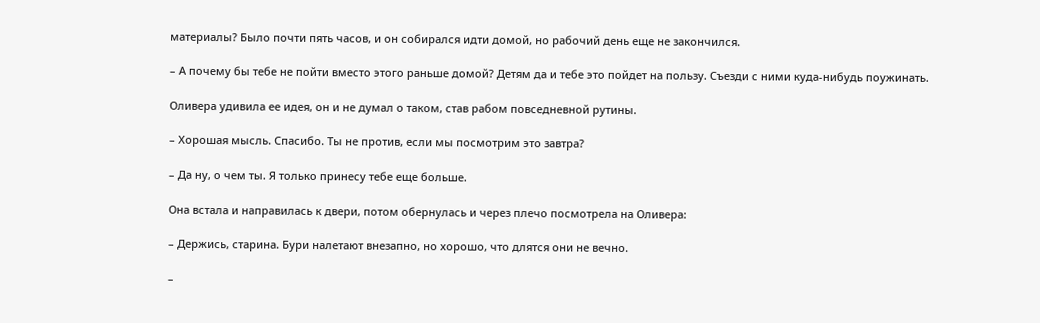материалы? Было почти пять часов, и он собирался идти домой, но рабочий день еще не закончился.

– А почему бы тебе не пойти вместо этого раньше домой? Детям да и тебе это пойдет на пользу. Съезди с ними куда‑нибудь поужинать.

Оливера удивила ее идея, он и не думал о таком, став рабом повседневной рутины.

– Хорошая мысль. Спасибо. Ты не против, если мы посмотрим это завтра?

– Да ну, о чем ты. Я только принесу тебе еще больше.

Она встала и направилась к двери, потом обернулась и через плечо посмотрела на Оливера:

– Держись, старина. Бури налетают внезапно, но хорошо, что длятся они не вечно.

–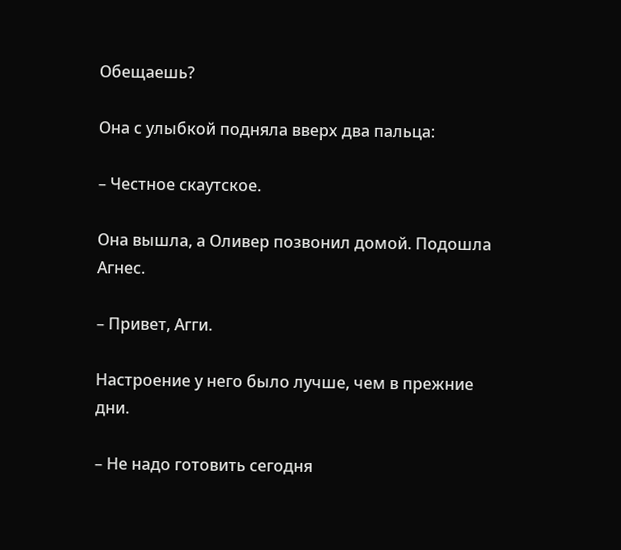Обещаешь?

Она с улыбкой подняла вверх два пальца:

– Честное скаутское.

Она вышла, а Оливер позвонил домой. Подошла Агнес.

– Привет, Агги.

Настроение у него было лучше, чем в прежние дни.

– Не надо готовить сегодня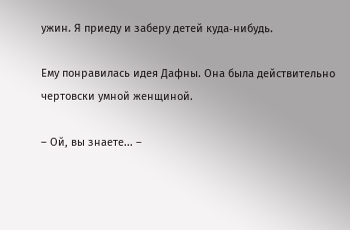ужин. Я приеду и заберу детей куда‑нибудь.

Ему понравилась идея Дафны. Она была действительно чертовски умной женщиной.

– Ой, вы знаете... –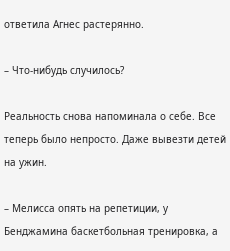ответила Агнес растерянно.

– Что‑нибудь случилось?

Реальность снова напоминала о себе. Все теперь было непросто. Даже вывезти детей на ужин.

– Мелисса опять на репетиции, у Бенджамина баскетбольная тренировка, а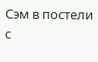Сэм в постели с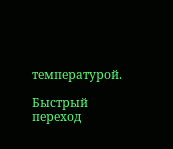температурой.

Быстрый переход